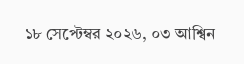১৮ সেপ্টেম্বর ২০২৬, ০৩ আশ্বিন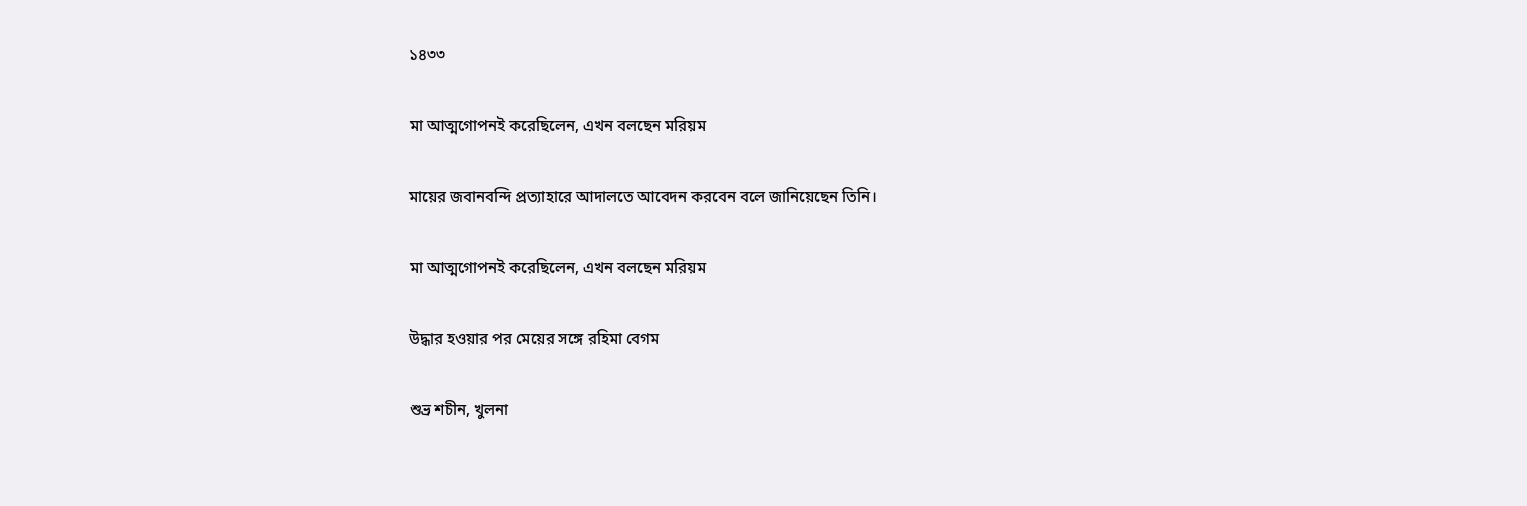১৪৩৩

মা আত্মগোপনই করেছিলেন, এখন বলছেন মরিয়ম

মায়ের জবানবন্দি প্রত্যাহারে আদালতে আবেদন করবেন বলে জানিয়েছেন তিনি।

মা আত্মগোপনই করেছিলেন, এখন বলছেন মরিয়ম

উদ্ধার হওয়ার পর মেয়ের সঙ্গে রহিমা বেগম

শুভ্র শচীন, খুলনা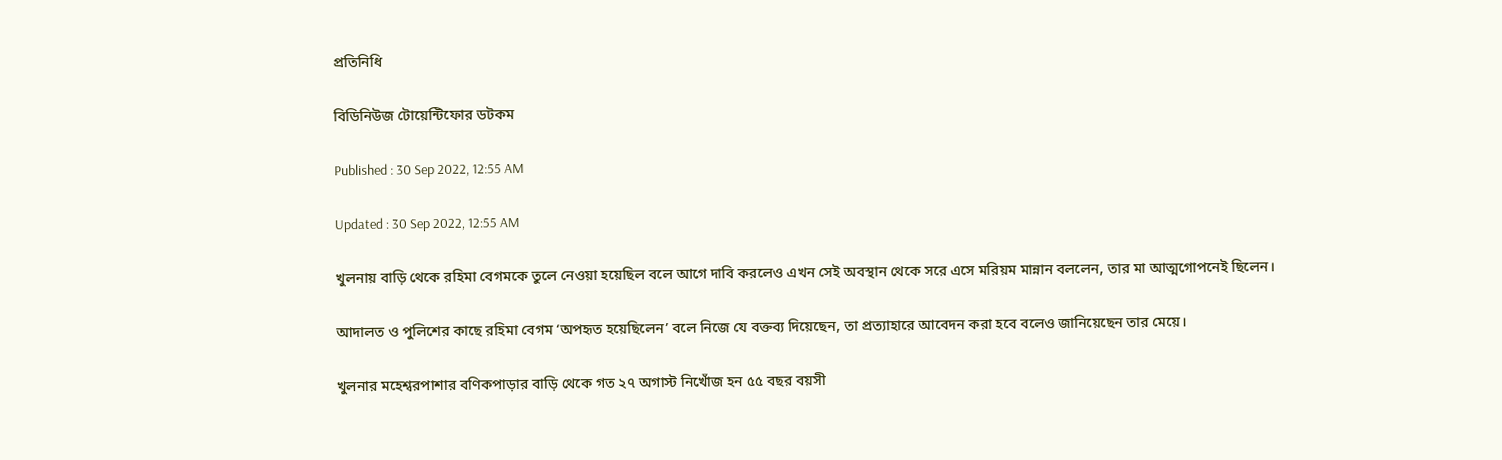প্রতিনিধি

বিডিনিউজ টোয়েন্টিফোর ডটকম

Published : 30 Sep 2022, 12:55 AM

Updated : 30 Sep 2022, 12:55 AM

খুলনায় বাড়ি থেকে রহিমা বেগমকে তুলে নেওয়া হয়েছিল বলে আগে দাবি করলেও এখন সেই অবস্থান থেকে সরে এসে মরিয়ম মান্নান বললেন, তার মা আত্মগোপনেই ছিলেন।

আদালত ও পুলিশের কাছে রহিমা বেগম ‘অপহৃত হয়েছিলেন’ বলে নিজে যে বক্তব্য দিয়েছেন, তা প্রত্যাহারে আবেদন করা হবে বলেও জানিয়েছেন তার মেয়ে।

খুলনার মহেশ্বরপাশার বণিকপাড়ার বাড়ি থেকে গত ২৭ অগাস্ট নিখোঁজ হন ৫৫ বছর বয়সী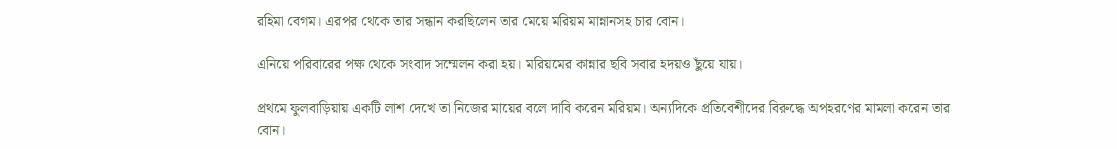রহিমা বেগম। এরপর থেকে তার সন্ধান করছিলেন তার মেয়ে মরিয়ম মান্নানসহ চার বোন।

এনিয়ে পরিবারের পক্ষ থেকে সংবাদ সম্মেলন করা হয়। মরিয়মের কান্নার ছবি সবার হদয়ও ছুঁয়ে যায়।

প্রথমে ফুলবাড়িয়ায় একটি লাশ দেখে তা নিজের মায়ের বলে দাবি করেন মরিয়ম। অন্যদিকে প্রতিবেশীদের বিরুদ্ধে অপহরণের মামলা করেন তার বোন।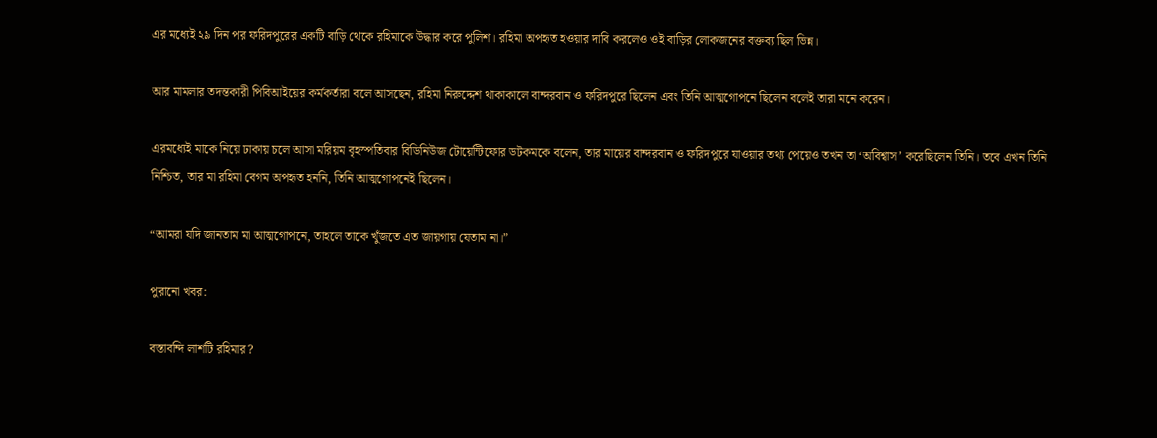এর মধ্যেই ২৯ দিন পর ফরিদপুরের একটি বাড়ি থেকে রহিমাকে উদ্ধার করে পুলিশ। রহিমা অপহৃত হওয়ার দাবি করলেও ওই বাড়ির লোকজনের বক্তব্য ছিল ভিন্ন।

আর মামলার তদন্তকারী পিবিআইয়ের কর্মকর্তারা বলে আসছেন, রহিমা নিরুদ্দেশ থাকাকালে বান্দরবান ও ফরিদপুরে ছিলেন এবং তিনি আত্মগোপনে ছিলেন বলেই তারা মনে করেন।

এরমধ্যেই মাকে নিয়ে ঢাকায় চলে আসা মরিয়ম বৃহস্পতিবার বিডিনিউজ টোয়েন্টিফোর ডটকমকে বলেন, তার মায়ের বান্দরবান ও ফরিদপুরে যাওয়ার তথ্য পেয়েও তখন তা ‘অবিশ্বাস’ করেছিলেন তিনি। তবে এখন তিনি নিশ্চিত, তার মা রহিমা বেগম অপহৃত হননি, তিনি আত্মগোপনেই ছিলেন।

“আমরা যদি জানতাম মা আত্মগোপনে, তাহলে তাকে খুঁজতে এত জায়গায় যেতাম না।”

পুরানো খবর:

বস্তাবন্দি লাশটি রহিমার?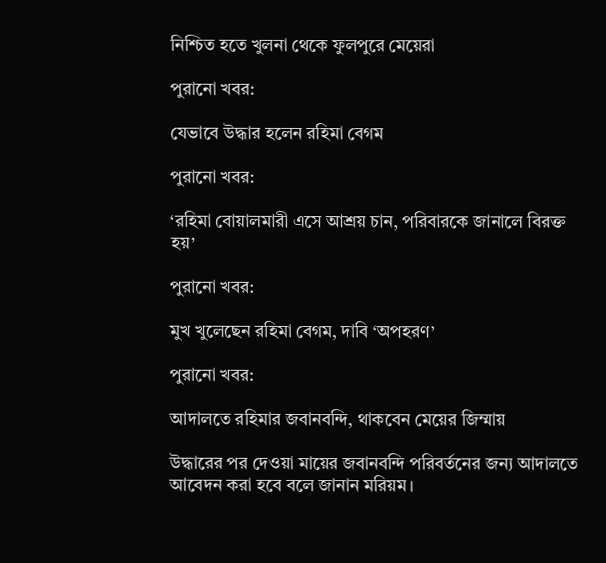নিশ্চিত হতে খুলনা থেকে ফুলপুরে মেয়েরা

পুরানো খবর:

যেভাবে উদ্ধার হলেন রহিমা বেগম

পুরানো খবর:

‘রহিমা বোয়ালমারী এসে আশ্রয় চান, পরিবারকে জানালে বিরক্ত হয়’

পুরানো খবর:

মুখ খুলেছেন রহিমা বেগম, দাবি ‘অপহরণ’

পুরানো খবর:

আদালতে রহিমার জবানবন্দি, থাকবেন মেয়ের জিম্মায়

উদ্ধারের পর দেওয়া মায়ের জবানবন্দি পরিবর্তনের জন্য আদালতে আবেদন করা হবে বলে জানান মরিয়ম।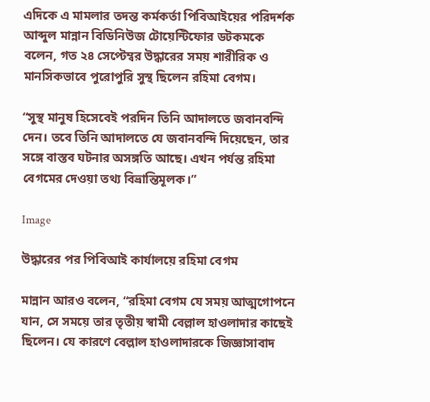এদিকে এ মামলার তদন্ত কর্মকর্তা পিবিআইয়ের পরিদর্শক আব্দুল মান্নান বিডিনিউজ টোয়েন্টিফোর ডটকমকে বলেন, গত ২৪ সেপ্টেম্বর উদ্ধারের সময় শারীরিক ও মানসিকভাবে পুরোপুরি সুস্থ ছিলেন রহিমা বেগম।

“সুস্থ মানুষ হিসেবেই পরদিন তিনি আদালতে জবানবন্দি দেন। তবে তিনি আদালতে যে জবানবন্দি দিয়েছেন, তার সঙ্গে বাস্তব ঘটনার অসঙ্গতি আছে। এখন পর্যন্ত রহিমা বেগমের দেওয়া তথ্য বিভ্রান্তিমূলক।”

Image

উদ্ধারের পর পিবিআই কার্যালয়ে রহিমা বেগম

মান্নান আরও বলেন, “রহিমা বেগম যে সময় আত্মগোপনে যান, সে সময়ে তার তৃতীয় স্বামী বেল্লাল হাওলাদার কাছেই ছিলেন। যে কারণে বেল্লাল হাওলাদারকে জিজ্ঞাসাবাদ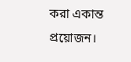করা একান্ত প্রয়োজন।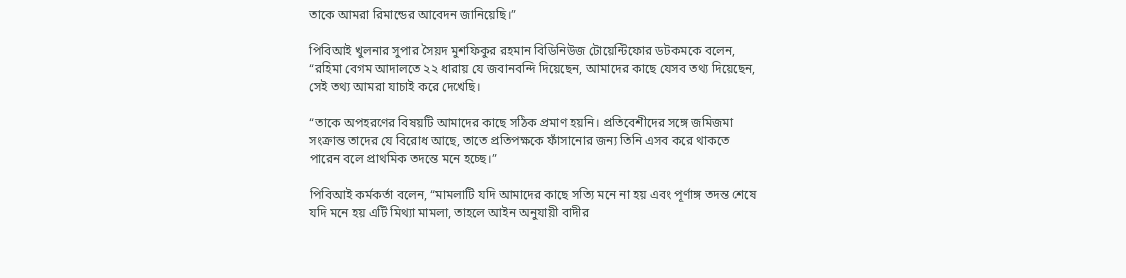তাকে আমরা রিমান্ডের আবেদন জানিয়েছি।”

পিবিআই খুলনার সুপার সৈয়দ মুশফিকুর রহমান বিডিনিউজ টোয়েন্টিফোর ডটকমকে বলেন, “রহিমা বেগম আদালতে ২২ ধারায় যে জবানবন্দি দিয়েছেন, আমাদের কাছে যেসব তথ্য দিয়েছেন, সেই তথ্য আমরা যাচাই করে দেখেছি।

“তাকে অপহরণের বিষয়টি আমাদের কাছে সঠিক প্রমাণ হয়নি। প্রতিবেশীদের সঙ্গে জমিজমা সংক্রান্ত তাদের যে বিরোধ আছে, তাতে প্রতিপক্ষকে ফাঁসানোর জন্য তিনি এসব করে থাকতে পারেন বলে প্রাথমিক তদন্তে মনে হচ্ছে।”

পিবিআই কর্মকর্তা বলেন, “মামলাটি যদি আমাদের কাছে সত্যি মনে না হয় এবং পূর্ণাঙ্গ তদন্ত শেষে যদি মনে হয় এটি মিথ্যা মামলা, তাহলে আইন অনুযায়ী বাদীর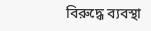বিরুদ্ধে ব্যবস্থা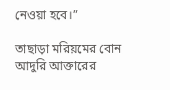নেওয়া হবে।”

তাছাড়া মরিয়মের বোন আদুরি আক্তারের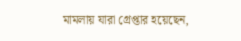মামলায় যারা গ্রেপ্তার হয়েছেন,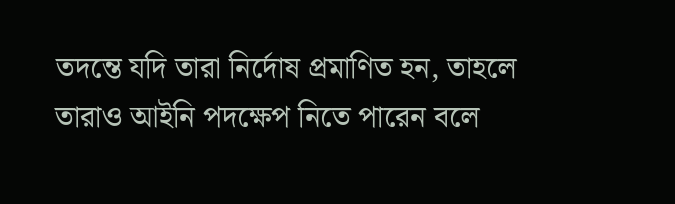তদন্তে যদি তারা নির্দোষ প্রমাণিত হন, তাহলে তারাও আইনি পদক্ষেপ নিতে পারেন বলে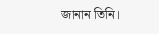জানান তিনি।